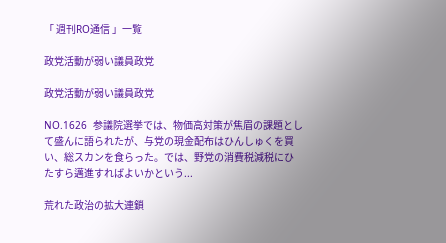「 週刊RO通信 」一覧

政党活動が弱い議員政党

政党活動が弱い議員政党

NO.1626  参議院選挙では、物価高対策が焦眉の課題として盛んに語られたが、与党の現金配布はひんしゅくを買い、総スカンを食らった。では、野党の消費税減税にひたすら邁進すればよいかという...

荒れた政治の拡大連鎖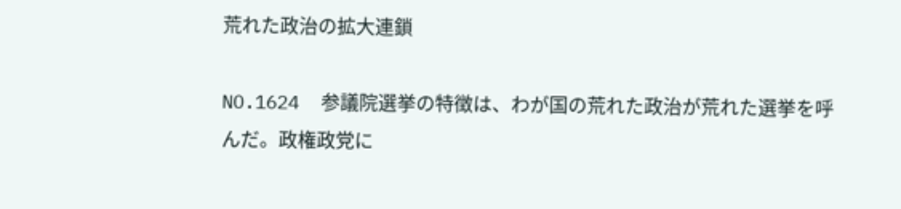荒れた政治の拡大連鎖

NO.1624  参議院選挙の特徴は、わが国の荒れた政治が荒れた選挙を呼んだ。政権政党に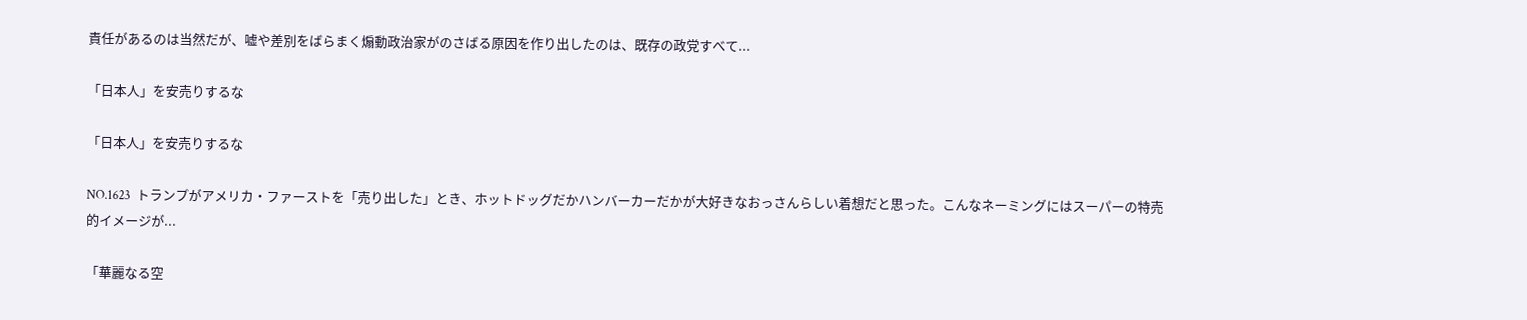責任があるのは当然だが、嘘や差別をばらまく煽動政治家がのさばる原因を作り出したのは、既存の政党すべて...

「日本人」を安売りするな

「日本人」を安売りするな

NO.1623  トランプがアメリカ・ファーストを「売り出した」とき、ホットドッグだかハンバーカーだかが大好きなおっさんらしい着想だと思った。こんなネーミングにはスーパーの特売的イメージが...

「華麗なる空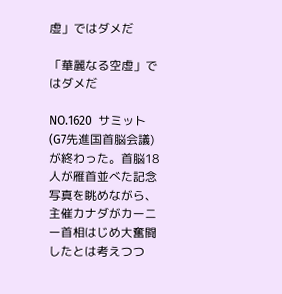虚」ではダメだ

「華麗なる空虚」ではダメだ

NO.1620  サミット(G7先進国首脳会議)が終わった。首脳18人が雁首並べた記念写真を眺めながら、主催カナダがカーニー首相はじめ大奮闘したとは考えつつ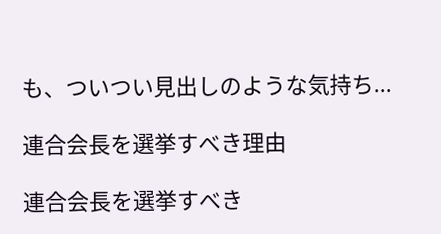も、ついつい見出しのような気持ち...

連合会長を選挙すべき理由

連合会長を選挙すべき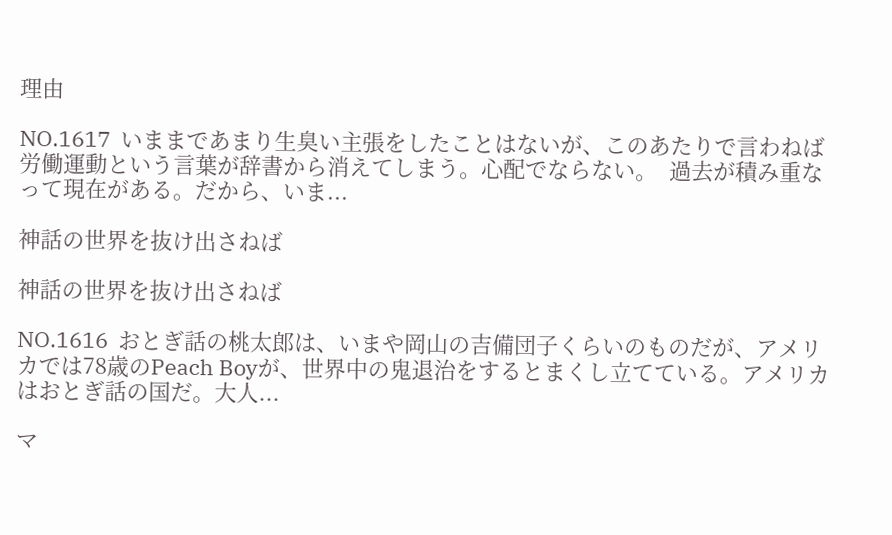理由

NO.1617  いままであまり生臭い主張をしたことはないが、このあたりで言わねば労働運動という言葉が辞書から消えてしまう。心配でならない。  過去が積み重なって現在がある。だから、いま...

神話の世界を抜け出さねば

神話の世界を抜け出さねば

NO.1616  おとぎ話の桃太郎は、いまや岡山の吉備団子くらいのものだが、アメリカでは78歳のPeach Boyが、世界中の鬼退治をするとまくし立てている。アメリカはおとぎ話の国だ。大人...

マ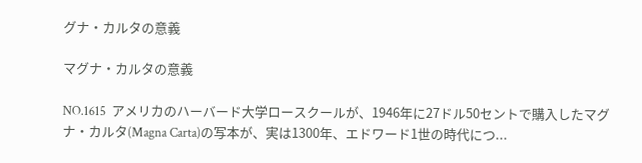グナ・カルタの意義

マグナ・カルタの意義

NO.1615  アメリカのハーバード大学ロースクールが、1946年に27ドル50セントで購入したマグナ・カルタ(Magna Carta)の写本が、実は1300年、エドワード1世の時代につ...